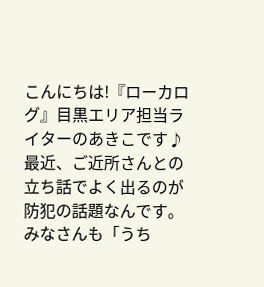こんにちは!『ローカログ』目黒エリア担当ライターのあきこです♪ 最近、ご近所さんとの立ち話でよく出るのが防犯の話題なんです。みなさんも「うち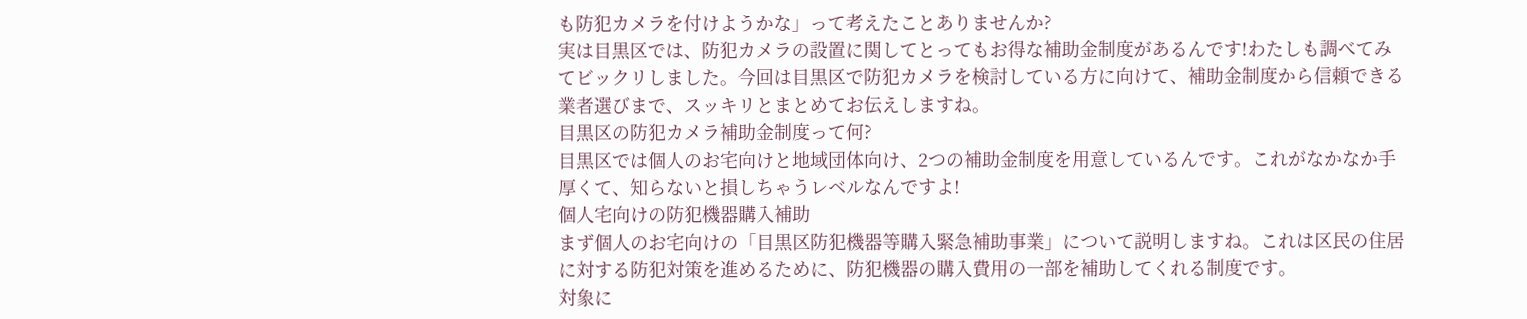も防犯カメラを付けようかな」って考えたことありませんか?
実は目黒区では、防犯カメラの設置に関してとってもお得な補助金制度があるんです!わたしも調べてみてビックリしました。今回は目黒区で防犯カメラを検討している方に向けて、補助金制度から信頼できる業者選びまで、スッキリとまとめてお伝えしますね。
目黒区の防犯カメラ補助金制度って何?
目黒区では個人のお宅向けと地域団体向け、2つの補助金制度を用意しているんです。これがなかなか手厚くて、知らないと損しちゃうレベルなんですよ!
個人宅向けの防犯機器購入補助
まず個人のお宅向けの「目黒区防犯機器等購入緊急補助事業」について説明しますね。これは区民の住居に対する防犯対策を進めるために、防犯機器の購入費用の一部を補助してくれる制度です。
対象に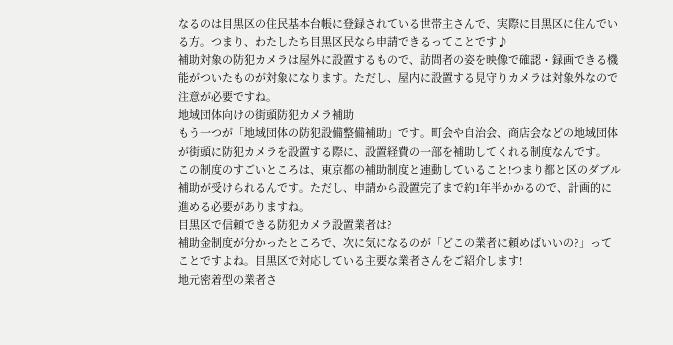なるのは目黒区の住民基本台帳に登録されている世帯主さんで、実際に目黒区に住んでいる方。つまり、わたしたち目黒区民なら申請できるってことです♪
補助対象の防犯カメラは屋外に設置するもので、訪問者の姿を映像で確認・録画できる機能がついたものが対象になります。ただし、屋内に設置する見守りカメラは対象外なので注意が必要ですね。
地域団体向けの街頭防犯カメラ補助
もう一つが「地域団体の防犯設備整備補助」です。町会や自治会、商店会などの地域団体が街頭に防犯カメラを設置する際に、設置経費の一部を補助してくれる制度なんです。
この制度のすごいところは、東京都の補助制度と連動していること!つまり都と区のダブル補助が受けられるんです。ただし、申請から設置完了まで約1年半かかるので、計画的に進める必要がありますね。
目黒区で信頼できる防犯カメラ設置業者は?
補助金制度が分かったところで、次に気になるのが「どこの業者に頼めばいいの?」ってことですよね。目黒区で対応している主要な業者さんをご紹介します!
地元密着型の業者さ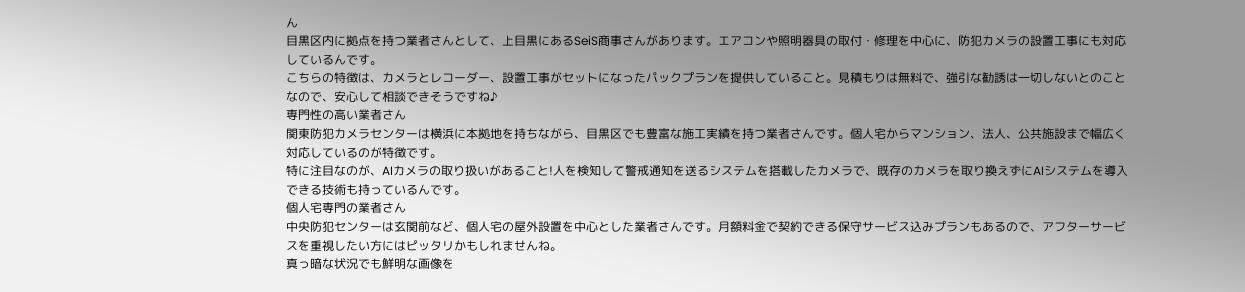ん
目黒区内に拠点を持つ業者さんとして、上目黒にあるSeiS商事さんがあります。エアコンや照明器具の取付・修理を中心に、防犯カメラの設置工事にも対応しているんです。
こちらの特徴は、カメラとレコーダー、設置工事がセットになったパックプランを提供していること。見積もりは無料で、強引な勧誘は一切しないとのことなので、安心して相談できそうですね♪
専門性の高い業者さん
関東防犯カメラセンターは横浜に本拠地を持ちながら、目黒区でも豊富な施工実績を持つ業者さんです。個人宅からマンション、法人、公共施設まで幅広く対応しているのが特徴です。
特に注目なのが、AIカメラの取り扱いがあること!人を検知して警戒通知を送るシステムを搭載したカメラで、既存のカメラを取り換えずにAIシステムを導入できる技術も持っているんです。
個人宅専門の業者さん
中央防犯センターは玄関前など、個人宅の屋外設置を中心とした業者さんです。月額料金で契約できる保守サービス込みプランもあるので、アフターサービスを重視したい方にはピッタリかもしれませんね。
真っ暗な状況でも鮮明な画像を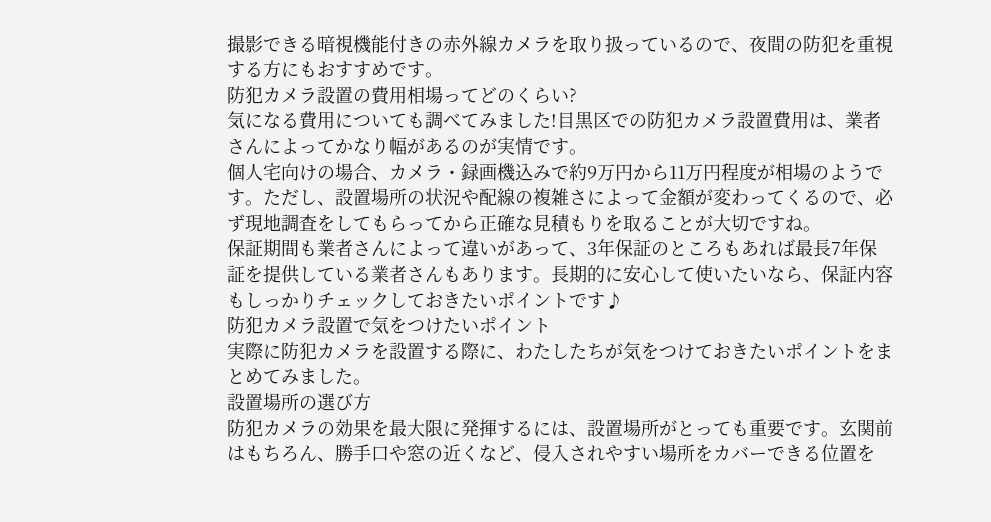撮影できる暗視機能付きの赤外線カメラを取り扱っているので、夜間の防犯を重視する方にもおすすめです。
防犯カメラ設置の費用相場ってどのくらい?
気になる費用についても調べてみました!目黒区での防犯カメラ設置費用は、業者さんによってかなり幅があるのが実情です。
個人宅向けの場合、カメラ・録画機込みで約9万円から11万円程度が相場のようです。ただし、設置場所の状況や配線の複雑さによって金額が変わってくるので、必ず現地調査をしてもらってから正確な見積もりを取ることが大切ですね。
保証期間も業者さんによって違いがあって、3年保証のところもあれば最長7年保証を提供している業者さんもあります。長期的に安心して使いたいなら、保証内容もしっかりチェックしておきたいポイントです♪
防犯カメラ設置で気をつけたいポイント
実際に防犯カメラを設置する際に、わたしたちが気をつけておきたいポイントをまとめてみました。
設置場所の選び方
防犯カメラの効果を最大限に発揮するには、設置場所がとっても重要です。玄関前はもちろん、勝手口や窓の近くなど、侵入されやすい場所をカバーできる位置を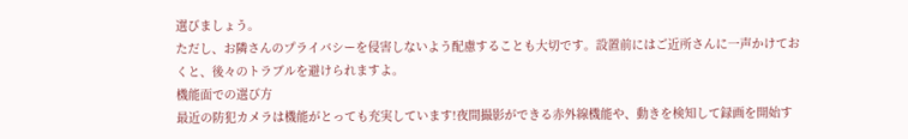選びましょう。
ただし、お隣さんのプライバシーを侵害しないよう配慮することも大切です。設置前にはご近所さんに一声かけておくと、後々のトラブルを避けられますよ。
機能面での選び方
最近の防犯カメラは機能がとっても充実しています!夜間撮影ができる赤外線機能や、動きを検知して録画を開始す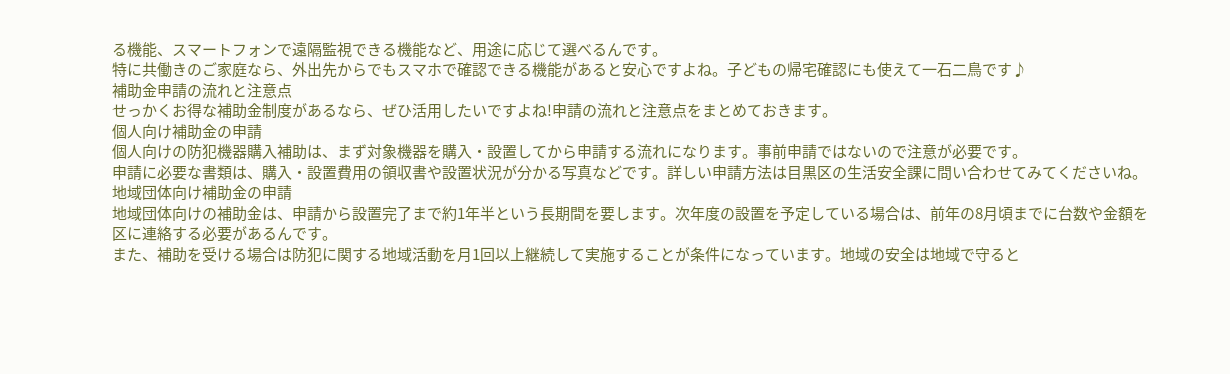る機能、スマートフォンで遠隔監視できる機能など、用途に応じて選べるんです。
特に共働きのご家庭なら、外出先からでもスマホで確認できる機能があると安心ですよね。子どもの帰宅確認にも使えて一石二鳥です♪
補助金申請の流れと注意点
せっかくお得な補助金制度があるなら、ぜひ活用したいですよね!申請の流れと注意点をまとめておきます。
個人向け補助金の申請
個人向けの防犯機器購入補助は、まず対象機器を購入・設置してから申請する流れになります。事前申請ではないので注意が必要です。
申請に必要な書類は、購入・設置費用の領収書や設置状況が分かる写真などです。詳しい申請方法は目黒区の生活安全課に問い合わせてみてくださいね。
地域団体向け補助金の申請
地域団体向けの補助金は、申請から設置完了まで約1年半という長期間を要します。次年度の設置を予定している場合は、前年の8月頃までに台数や金額を区に連絡する必要があるんです。
また、補助を受ける場合は防犯に関する地域活動を月1回以上継続して実施することが条件になっています。地域の安全は地域で守ると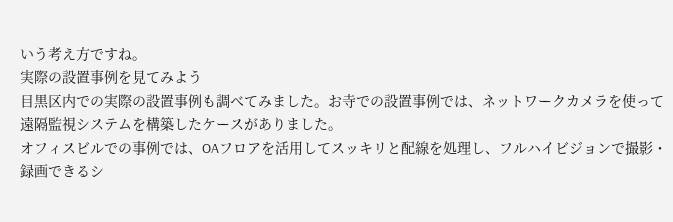いう考え方ですね。
実際の設置事例を見てみよう
目黒区内での実際の設置事例も調べてみました。お寺での設置事例では、ネットワークカメラを使って遠隔監視システムを構築したケースがありました。
オフィスビルでの事例では、OAフロアを活用してスッキリと配線を処理し、フルハイビジョンで撮影・録画できるシ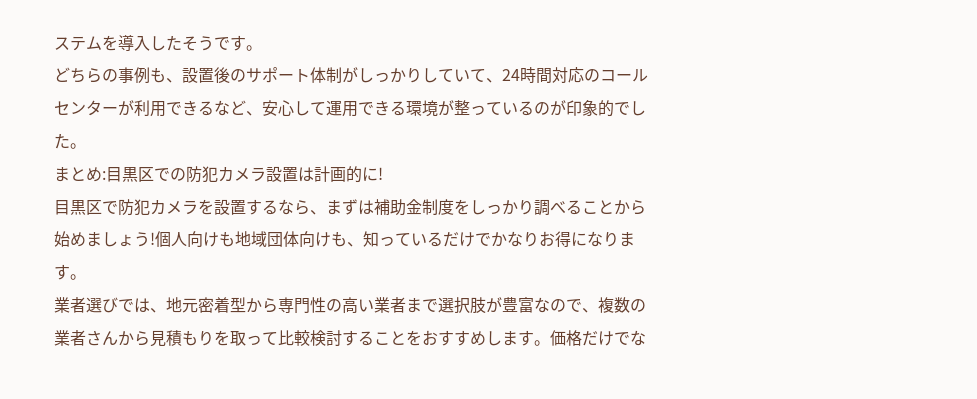ステムを導入したそうです。
どちらの事例も、設置後のサポート体制がしっかりしていて、24時間対応のコールセンターが利用できるなど、安心して運用できる環境が整っているのが印象的でした。
まとめ:目黒区での防犯カメラ設置は計画的に!
目黒区で防犯カメラを設置するなら、まずは補助金制度をしっかり調べることから始めましょう!個人向けも地域団体向けも、知っているだけでかなりお得になります。
業者選びでは、地元密着型から専門性の高い業者まで選択肢が豊富なので、複数の業者さんから見積もりを取って比較検討することをおすすめします。価格だけでな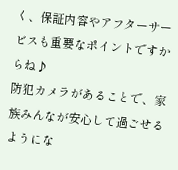く、保証内容やアフターサービスも重要なポイントですからね♪
防犯カメラがあることで、家族みんなが安心して過ごせるようにな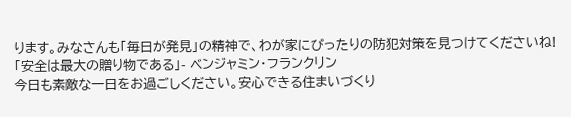ります。みなさんも「毎日が発見」の精神で、わが家にぴったりの防犯対策を見つけてくださいね!
「安全は最大の贈り物である」- ベンジャミン・フランクリン
今日も素敵な一日をお過ごしください。安心できる住まいづくり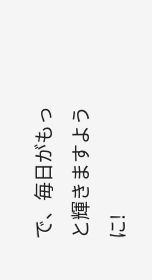で、毎日がもっと輝きますように!